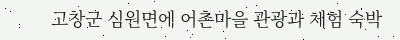고창군 심원면에 어촌마을 관광과 체험 숙박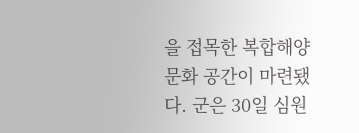을 접목한 복합해양문화 공간이 마련됐다. 군은 30일 심원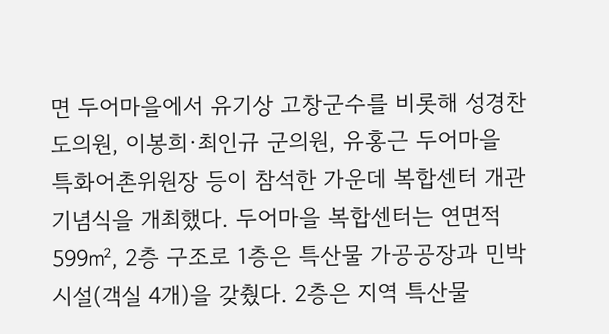면 두어마을에서 유기상 고창군수를 비롯해 성경찬 도의원, 이봉희·최인규 군의원, 유홍근 두어마을 특화어촌위원장 등이 참석한 가운데 복합센터 개관 기념식을 개최했다. 두어마을 복합센터는 연면적 599㎡, 2층 구조로 1층은 특산물 가공공장과 민박시설(객실 4개)을 갖췄다. 2층은 지역 특산물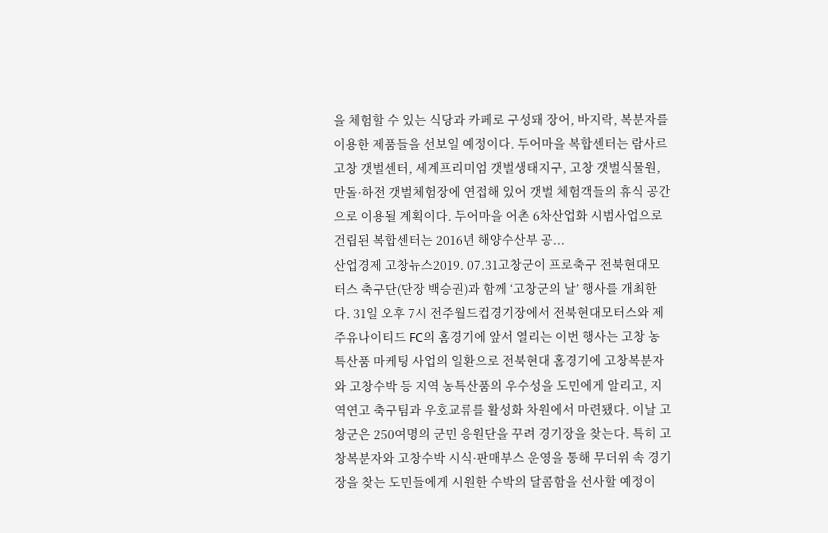을 체험할 수 있는 식당과 카페로 구성돼 장어, 바지락, 복분자를 이용한 제품들을 선보일 예정이다. 두어마을 복합센터는 람사르 고창 갯벌센터, 세계프리미엄 갯벌생태지구, 고창 갯벌식물원, 만돌·하전 갯벌체험장에 연접해 있어 갯벌 체험객들의 휴식 공간으로 이용될 계획이다. 두어마을 어촌 6차산업화 시범사업으로 건립된 복합센터는 2016년 해양수산부 공...
산업경제 고창뉴스2019. 07.31고창군이 프로축구 전북현대모터스 축구단(단장 백승권)과 함께 ‘고창군의 날’ 행사를 개최한다. 31일 오후 7시 전주월드컵경기장에서 전북현대모터스와 제주유나이티드 FC의 홈경기에 앞서 열리는 이번 행사는 고창 농특산품 마케팅 사업의 일환으로 전북현대 홈경기에 고창복분자와 고창수박 등 지역 농특산품의 우수성을 도민에게 알리고, 지역연고 축구팀과 우호교류를 활성화 차원에서 마련됐다. 이날 고창군은 250여명의 군민 응원단을 꾸려 경기장을 찾는다. 특히 고창복분자와 고창수박 시식·판매부스 운영을 통해 무더위 속 경기장을 찾는 도민들에게 시원한 수박의 달콤함을 선사할 예정이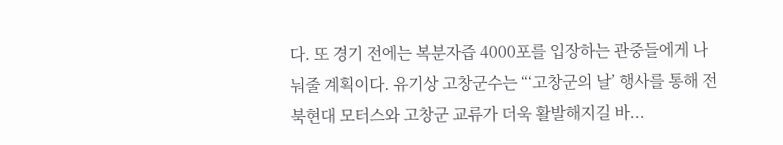다. 또 경기 전에는 복분자즙 4000포를 입장하는 관중들에게 나눠줄 계획이다. 유기상 고창군수는 “‘고창군의 날’ 행사를 통해 전북현대 모터스와 고창군 교류가 더욱 활발해지길 바...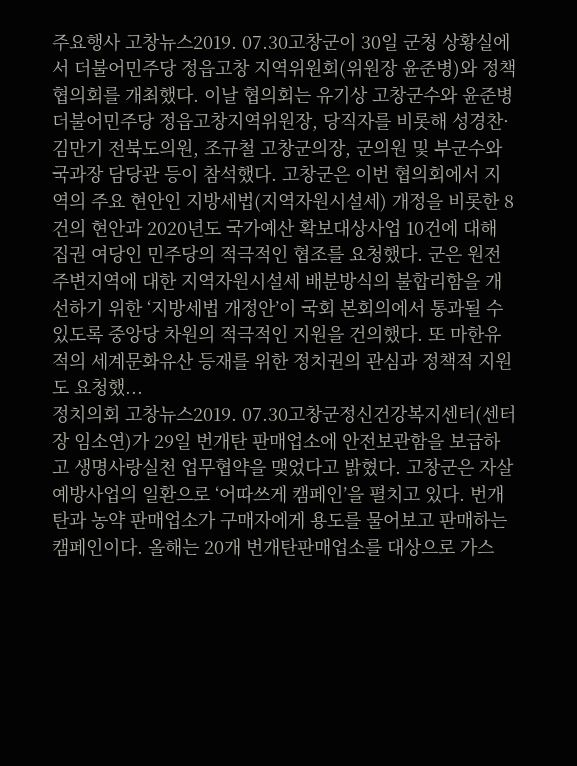주요행사 고창뉴스2019. 07.30고창군이 30일 군청 상황실에서 더불어민주당 정읍고창 지역위원회(위원장 윤준병)와 정책협의회를 개최했다. 이날 협의회는 유기상 고창군수와 윤준병 더불어민주당 정읍고창지역위원장, 당직자를 비롯해 성경찬·김만기 전북도의원, 조규철 고창군의장, 군의원 및 부군수와 국과장 담당관 등이 참석했다. 고창군은 이번 협의회에서 지역의 주요 현안인 지방세법(지역자원시설세) 개정을 비롯한 8건의 현안과 2020년도 국가예산 확보대상사업 10건에 대해 집권 여당인 민주당의 적극적인 협조를 요청했다. 군은 원전 주변지역에 대한 지역자원시설세 배분방식의 불합리함을 개선하기 위한 ‘지방세법 개정안’이 국회 본회의에서 통과될 수 있도록 중앙당 차원의 적극적인 지원을 건의했다. 또 마한유적의 세계문화유산 등재를 위한 정치권의 관심과 정책적 지원도 요청했...
정치의회 고창뉴스2019. 07.30고창군정신건강복지센터(센터장 임소연)가 29일 번개탄 판매업소에 안전보관함을 보급하고 생명사랑실천 업무협약을 맺었다고 밝혔다. 고창군은 자살예방사업의 일환으로 ‘어따쓰게 캠페인’을 펼치고 있다. 번개탄과 농약 판매업소가 구매자에게 용도를 물어보고 판매하는 캠페인이다. 올해는 20개 번개탄판매업소를 대상으로 가스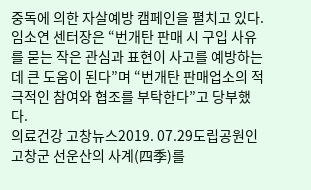중독에 의한 자살예방 캠페인을 펼치고 있다. 임소연 센터장은 “번개탄 판매 시 구입 사유를 묻는 작은 관심과 표현이 사고를 예방하는데 큰 도움이 된다”며 “번개탄 판매업소의 적극적인 참여와 협조를 부탁한다”고 당부했다.
의료건강 고창뉴스2019. 07.29도립공원인 고창군 선운산의 사계(四季)를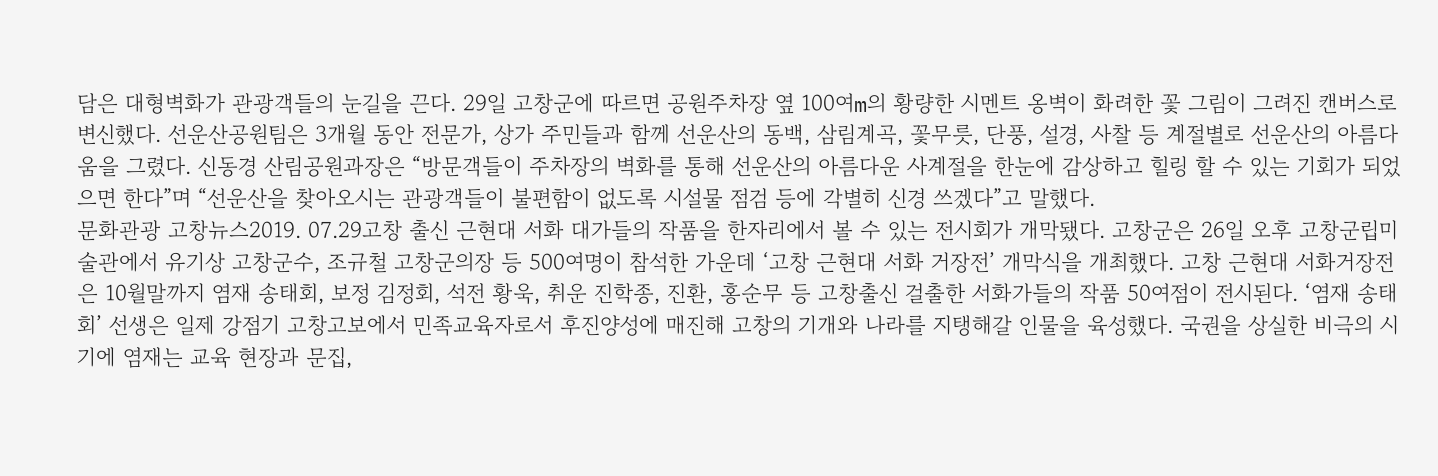담은 대형벽화가 관광객들의 눈길을 끈다. 29일 고창군에 따르면 공원주차장 옆 100여m의 황량한 시멘트 옹벽이 화려한 꽃 그림이 그려진 캔버스로 변신했다. 선운산공원팀은 3개월 동안 전문가, 상가 주민들과 함께 선운산의 동백, 삼림계곡, 꽃무릇, 단풍, 설경, 사찰 등 계절별로 선운산의 아름다움을 그렸다. 신동경 산림공원과장은 “방문객들이 주차장의 벽화를 통해 선운산의 아름다운 사계절을 한눈에 감상하고 힐링 할 수 있는 기회가 되었으면 한다”며 “선운산을 찾아오시는 관광객들이 불편함이 없도록 시설물 점검 등에 각별히 신경 쓰겠다”고 말했다.
문화관광 고창뉴스2019. 07.29고창 출신 근현대 서화 대가들의 작품을 한자리에서 볼 수 있는 전시회가 개막됐다. 고창군은 26일 오후 고창군립미술관에서 유기상 고창군수, 조규철 고창군의장 등 500여명이 참석한 가운데 ‘고창 근현대 서화 거장전’ 개막식을 개최했다. 고창 근현대 서화거장전은 10월말까지 염재 송태회, 보정 김정회, 석전 황욱, 취운 진학종, 진환, 홍순무 등 고창출신 걸출한 서화가들의 작품 50여점이 전시된다. ‘염재 송태회’ 선생은 일제 강점기 고창고보에서 민족교육자로서 후진양성에 매진해 고창의 기개와 나라를 지탱해갈 인물을 육성했다. 국권을 상실한 비극의 시기에 염재는 교육 현장과 문집,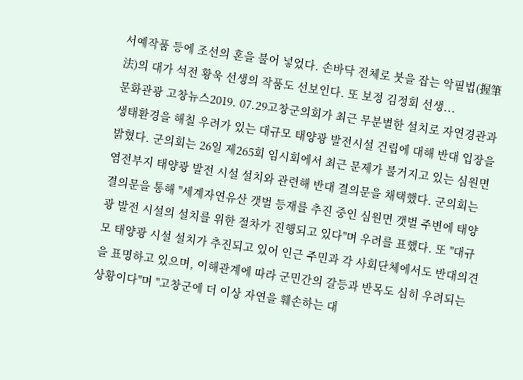서예작품 등에 조선의 혼을 불어 넣었다. 손바닥 전체로 붓을 잡는 악필법(握筆法)의 대가 석전 황욱 선생의 작품도 선보인다. 또 보정 김정회 선생...
문화관광 고창뉴스2019. 07.29고창군의회가 최근 무분별한 설치로 자연경관과 생태환경을 해칠 우려가 있는 대규모 태양광 발전시설 건립에 대해 반대 입장을 밝혔다. 군의회는 26일 제265회 임시회에서 최근 문제가 불거지고 있는 심원면 염전부지 태양광 발전 시설 설치와 관련해 반대 결의문을 채택했다. 군의회는 결의문을 통해 "세계자연유산 갯벌 등재를 추진 중인 심원면 갯벌 주변에 태양광 발전 시설의 설치를 위한 절차가 진행되고 있다"며 우려를 표했다. 또 "대규모 태양광 시설 설치가 추진되고 있어 인근 주민과 각 사회단체에서도 반대의견을 표명하고 있으며, 이해관계에 따라 군민간의 갈등과 반목도 심히 우려되는 상황이다"며 "고창군에 더 이상 자연을 훼손하는 대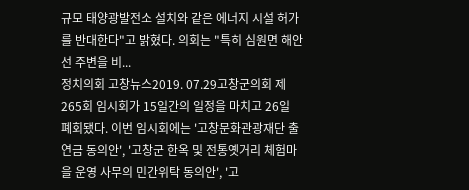규모 태양광발전소 설치와 같은 에너지 시설 허가를 반대한다"고 밝혔다. 의회는 "특히 심원면 해안선 주변을 비...
정치의회 고창뉴스2019. 07.29고창군의회 제265회 임시회가 15일간의 일정을 마치고 26일 폐회됐다. 이번 임시회에는 '고창문화관광재단 출연금 동의안', '고창군 한옥 및 전통옛거리 체험마을 운영 사무의 민간위탁 동의안', '고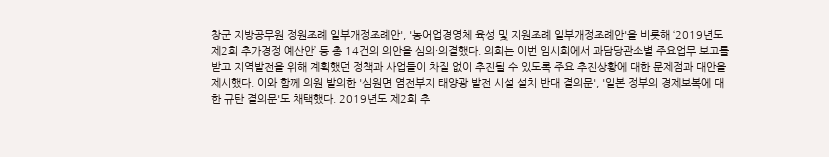창군 지방공무원 정원조례 일부개정조례안', '농어업경영체 육성 및 지원조례 일부개정조례안'을 비롯해 ‘2019년도 제2회 추가경정 예산안’ 등 총 14건의 의안을 심의·의결했다. 의회는 이번 임시회에서 과담당관소별 주요업무 보고를 받고 지역발전을 위해 계획했던 정책과 사업들이 차질 없이 추진될 수 있도록 주요 추진상황에 대한 문제점과 대안을 제시했다. 이와 함께 의원 발의한 '심원면 염전부지 태양광 발전 시설 설치 반대 결의문', '일본 정부의 경제보복에 대한 규탄 결의문'도 채택했다. 2019년도 제2회 추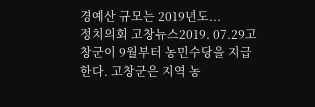경예산 규모는 2019년도...
정치의회 고창뉴스2019. 07.29고창군이 9월부터 농민수당을 지급한다. 고창군은 지역 농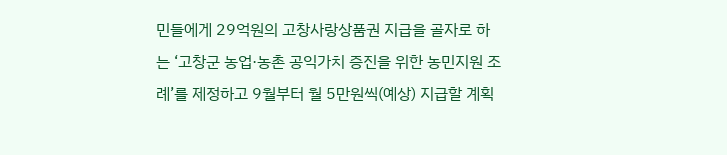민들에게 29억원의 고창사랑상품권 지급을 골자로 하는 ‘고창군 농업·농촌 공익가치 증진을 위한 농민지원 조례’를 제정하고 9월부터 월 5만원씩(예상) 지급할 계획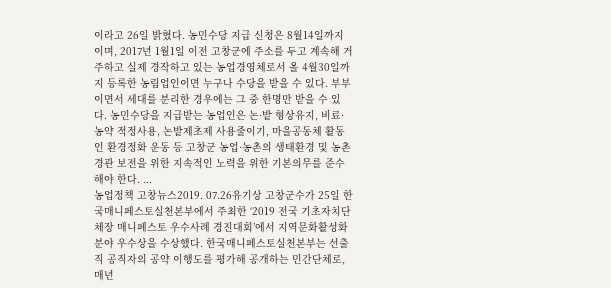이라고 26일 밝혔다. 농민수당 지급 신청은 8월14일까지이며, 2017년 1월1일 이전 고창군에 주소를 두고 계속해 거주하고 실제 경작하고 있는 농업경영체로서 올 4월30일까지 등록한 농림업인이면 누구나 수당을 받을 수 있다. 부부이면서 세대를 분리한 경우에는 그 중 한명만 받을 수 있다. 농민수당을 지급받는 농업인은 논·밭 형상유지, 비료·농약 적정사용, 논밭제초제 사용줄이기, 마을공동체 활동인 환경정화 운동 등 고창군 농업·농촌의 생태환경 및 농촌경관 보전을 위한 지속적인 노력을 위한 기본의무를 준수해야 한다. ...
농업정책 고창뉴스2019. 07.26유기상 고창군수가 25일 한국매니페스토실천본부에서 주최한 ‘2019 전국 기초자치단체장 매니페스토 우수사례 경진대회’에서 지역문화활성화분야 우수상을 수상했다. 한국매니페스토실천본부는 선출직 공직자의 공약 이행도를 평가해 공개하는 민간단체로, 매년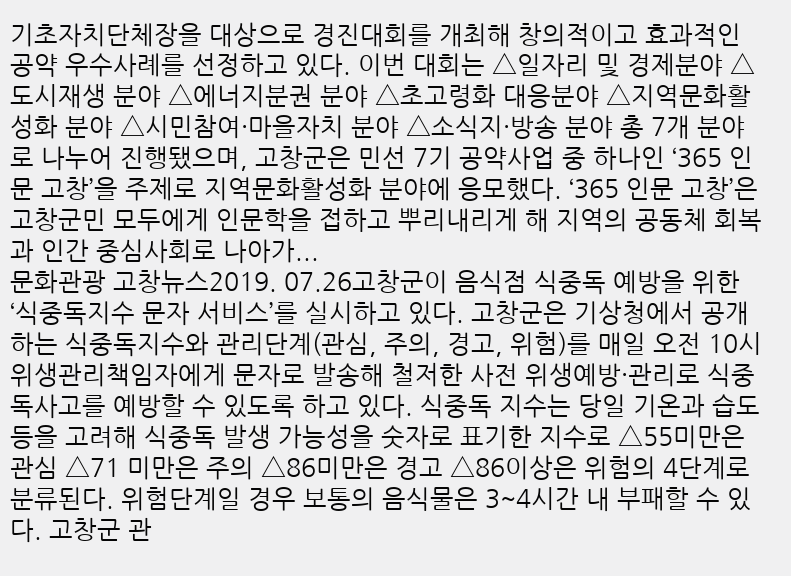기초자치단체장을 대상으로 경진대회를 개최해 창의적이고 효과적인 공약 우수사례를 선정하고 있다. 이번 대회는 △일자리 및 경제분야 △도시재생 분야 △에너지분권 분야 △초고령화 대응분야 △지역문화활성화 분야 △시민참여·마을자치 분야 △소식지·방송 분야 총 7개 분야로 나누어 진행됐으며, 고창군은 민선 7기 공약사업 중 하나인 ‘365 인문 고창’을 주제로 지역문화활성화 분야에 응모했다. ‘365 인문 고창’은 고창군민 모두에게 인문학을 접하고 뿌리내리게 해 지역의 공동체 회복과 인간 중심사회로 나아가...
문화관광 고창뉴스2019. 07.26고창군이 음식점 식중독 예방을 위한 ‘식중독지수 문자 서비스’를 실시하고 있다. 고창군은 기상청에서 공개하는 식중독지수와 관리단계(관심, 주의, 경고, 위험)를 매일 오전 10시 위생관리책임자에게 문자로 발송해 철저한 사전 위생예방·관리로 식중독사고를 예방할 수 있도록 하고 있다. 식중독 지수는 당일 기온과 습도 등을 고려해 식중독 발생 가능성을 숫자로 표기한 지수로 △55미만은 관심 △71 미만은 주의 △86미만은 경고 △86이상은 위험의 4단계로 분류된다. 위험단계일 경우 보통의 음식물은 3~4시간 내 부패할 수 있다. 고창군 관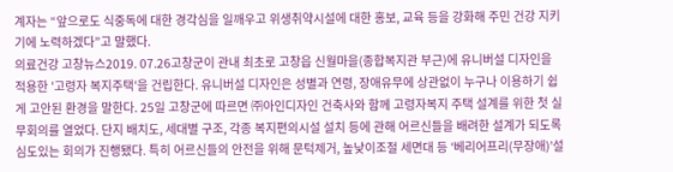계자는 “앞으로도 식중독에 대한 경각심을 일깨우고 위생취약시설에 대한 홍보, 교육 등을 강화해 주민 건강 지키기에 노력하겠다”고 말했다.
의료건강 고창뉴스2019. 07.26고창군이 관내 최초로 고창읍 신월마을(종합복지관 부근)에 유니버설 디자인을 적용한 '고령자 복지주택'을 건립한다. 유니버설 디자인은 성별과 연령, 장애유무에 상관없이 누구나 이용하기 쉽게 고안된 환경을 말한다. 25일 고창군에 따르면 ㈜아인디자인 건축사와 함께 고령자복지 주택 설계를 위한 첫 실무회의를 열었다. 단지 배치도, 세대별 구조, 각종 복지편의시설 설치 등에 관해 어르신들을 배려한 설계가 되도록 심도있는 회의가 진행됐다. 특히 어르신들의 안전을 위해 문턱제거, 높낮이조절 세면대 등 ‘베리어프리(무장애)’설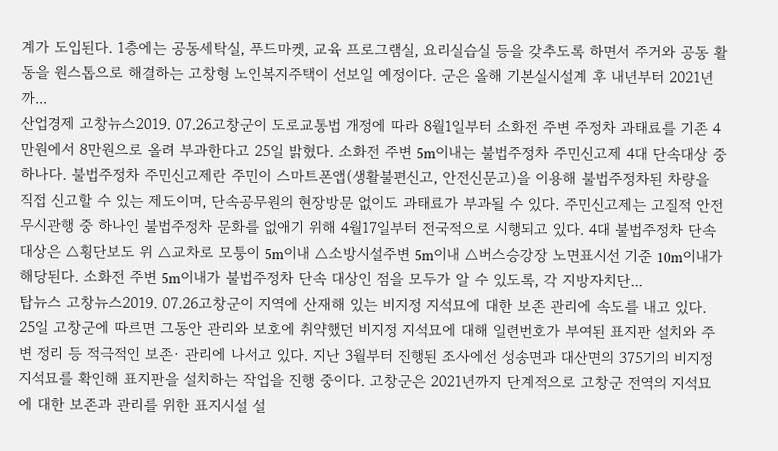계가 도입된다. 1층에는 공동세탁실, 푸드마켓, 교육 프로그램실, 요리실습실 등을 갖추도록 하면서 주거와 공동 활동을 원스톱으로 해결하는 고창형 노인복지주택이 선보일 예정이다. 군은 올해 기본실시설계 후 내년부터 2021년까...
산업경제 고창뉴스2019. 07.26고창군이 도로교통법 개정에 따라 8월1일부터 소화전 주변 주정차 과태료를 기존 4만원에서 8만원으로 올려 부과한다고 25일 밝혔다. 소화전 주변 5m이내는 불법주정차 주민신고제 4대 단속대상 중 하나다. 불법주정차 주민신고제란 주민이 스마트폰앱(생활불편신고, 안전신문고)을 이용해 불법주정차된 차량을 직접 신고할 수 있는 제도이며, 단속공무원의 현장방문 없이도 과태료가 부과될 수 있다. 주민신고제는 고질적 안전무시관행 중 하나인 불법주정차 문화를 없애기 위해 4월17일부터 전국적으로 시행되고 있다. 4대 불법주정차 단속 대상은 △횡단보도 위 △교차로 모퉁이 5m이내 △소방시설주변 5m이내 △버스승강장 노면표시선 기준 10m이내가 해당된다. 소화전 주변 5m이내가 불법주정차 단속 대상인 점을 모두가 알 수 있도록, 각 지방자치단...
탑뉴스 고창뉴스2019. 07.26고창군이 지역에 산재해 있는 비지정 지석묘에 대한 보존 관리에 속도를 내고 있다. 25일 고창군에 따르면 그동안 관리와 보호에 취약했던 비지정 지석묘에 대해 일련번호가 부여된 표지판 설치와 주변 정리 등 적극적인 보존· 관리에 나서고 있다. 지난 3월부터 진행된 조사에선 성송면과 대산면의 375기의 비지정 지석묘를 확인해 표지판을 설치하는 작업을 진행 중이다. 고창군은 2021년까지 단계적으로 고창군 전역의 지석묘에 대한 보존과 관리를 위한 표지시설 설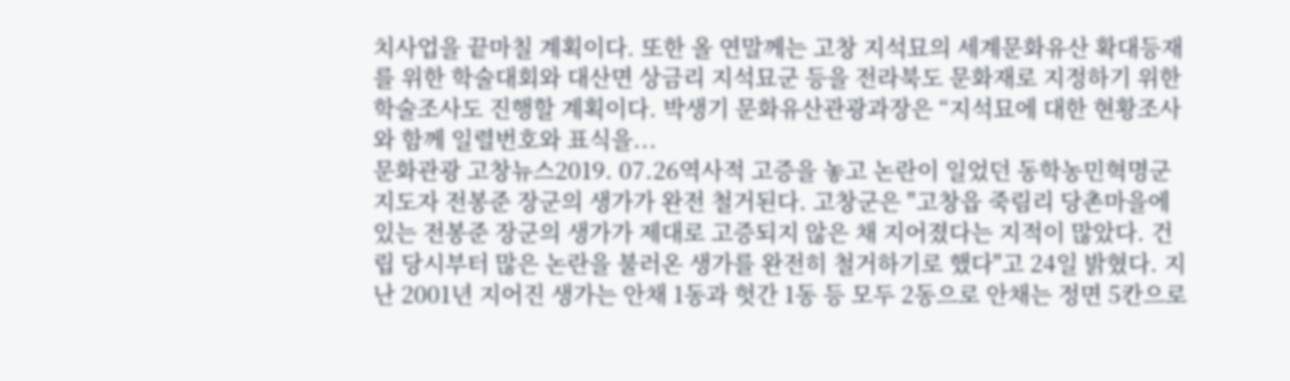치사업을 끝마칠 계획이다. 또한 올 연말께는 고창 지석묘의 세계문화유산 확대등재를 위한 학술대회와 대산면 상금리 지석묘군 등을 전라북도 문화재로 지정하기 위한 학술조사도 진행할 계획이다. 박생기 문화유산관광과장은 “지석묘에 대한 현황조사와 함께 일렬번호와 표식을...
문화관광 고창뉴스2019. 07.26역사적 고증을 놓고 논란이 일었던 동학농민혁명군 지도자 전봉준 장군의 생가가 완전 철거된다. 고창군은 "고창읍 죽림리 당촌마을에 있는 전봉준 장군의 생가가 제대로 고증되지 않은 채 지어졌다는 지적이 많았다. 건립 당시부터 많은 논란을 불러온 생가를 완전히 철거하기로 했다"고 24일 밝혔다. 지난 2001년 지어진 생가는 안채 1동과 헛간 1동 등 모두 2동으로 안채는 정면 5칸으로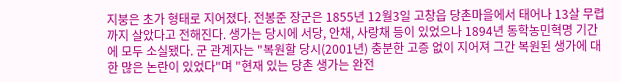지붕은 초가 형태로 지어졌다. 전봉준 장군은 1855년 12월3일 고창읍 당촌마을에서 태어나 13살 무렵까지 살았다고 전해진다. 생가는 당시에 서당, 안채, 사랑채 등이 있었으나 1894년 동학농민혁명 기간에 모두 소실됐다. 군 관계자는 "복원할 당시(2001년) 충분한 고증 없이 지어져 그간 복원된 생가에 대한 많은 논란이 있었다"며 "현재 있는 당촌 생가는 완전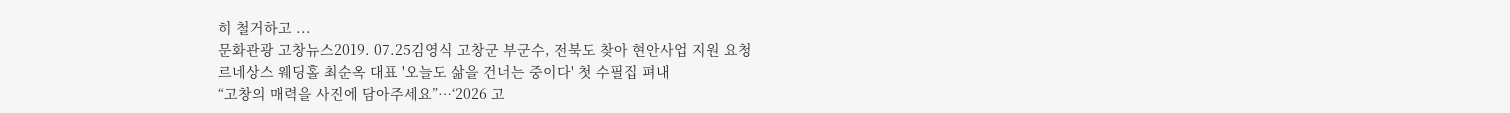히 철거하고 ...
문화관광 고창뉴스2019. 07.25김영식 고창군 부군수, 전북도 찾아 현안사업 지원 요청
르네상스 웨딩홀 최순옥 대표 '오늘도 삶을 건너는 중이다' 첫 수필집 펴내
“고창의 매력을 사진에 담아주세요”…‘2026 고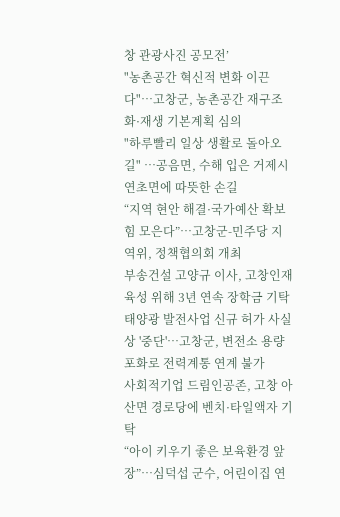창 관광사진 공모전’
"농촌공간 혁신적 변화 이끈다"…고창군, 농촌공간 재구조화·재생 기본계획 심의
"하루빨리 일상 생활로 돌아오길" …공음면, 수해 입은 거제시 연초면에 따뜻한 손길
“지역 현안 해결·국가예산 확보 힘 모은다”…고창군-민주당 지역위, 정책협의회 개최
부송건설 고양규 이사, 고창인재 육성 위해 3년 연속 장학금 기탁
태양광 발전사업 신규 허가 사실상 '중단'…고창군, 변전소 용량 포화로 전력계통 연계 불가
사회적기업 드림인공존, 고창 아산면 경로당에 벤치·타일액자 기탁
“아이 키우기 좋은 보육환경 앞장”…심덕섭 군수, 어린이집 연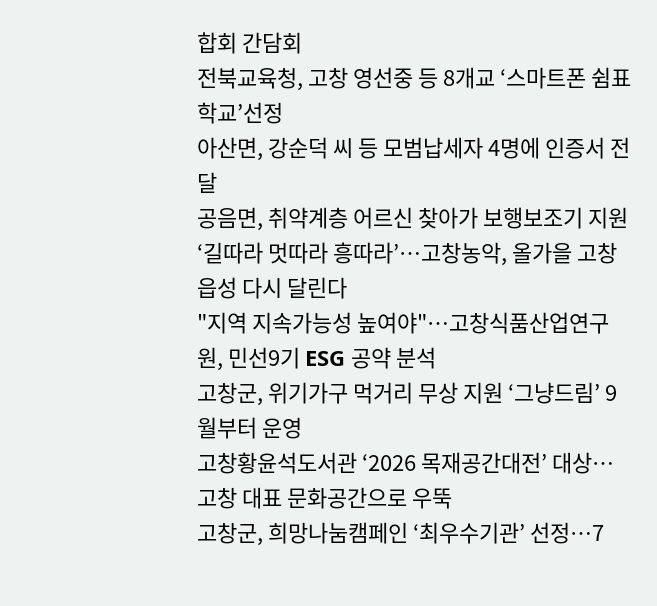합회 간담회
전북교육청, 고창 영선중 등 8개교 ‘스마트폰 쉼표학교’선정
아산면, 강순덕 씨 등 모범납세자 4명에 인증서 전달
공음면, 취약계층 어르신 찾아가 보행보조기 지원
‘길따라 멋따라 흥따라’…고창농악, 올가을 고창읍성 다시 달린다
"지역 지속가능성 높여야"…고창식품산업연구원, 민선9기 ESG 공약 분석
고창군, 위기가구 먹거리 무상 지원 ‘그냥드림’ 9월부터 운영
고창황윤석도서관 ‘2026 목재공간대전’ 대상…고창 대표 문화공간으로 우뚝
고창군, 희망나눔캠페인 ‘최우수기관’ 선정…7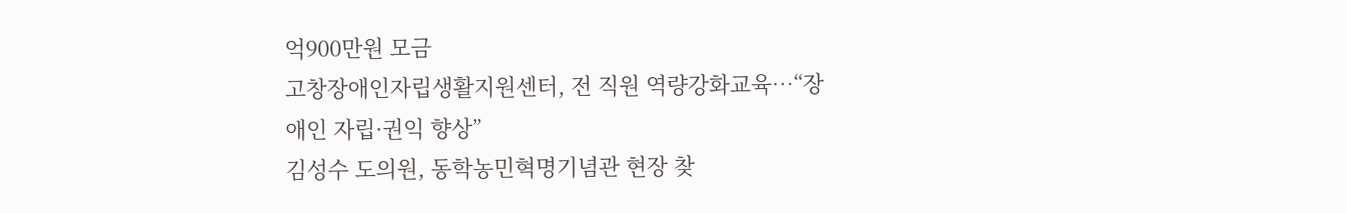억900만원 모금
고창장애인자립생활지원센터, 전 직원 역량강화교육…“장애인 자립·권익 향상”
김성수 도의원, 동학농민혁명기념관 현장 찾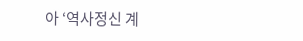아 ‘역사정신 계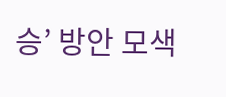승’ 방안 모색